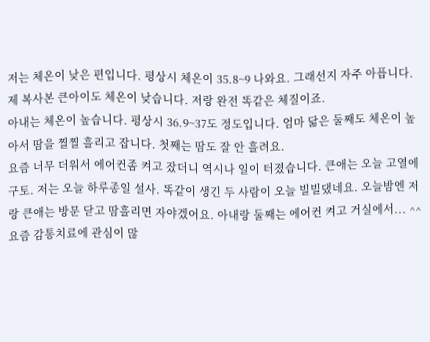저는 체온이 낮은 편입니다. 평상시 체온이 35.8~9 나와요. 그래선지 자주 아픕니다. 제 복사본 큰아이도 체온이 낮습니다. 저랑 완전 똑같은 체질이죠.
아내는 체온이 높습니다. 평상시 36.9~37도 정도입니다. 엄마 닮은 둘째도 체온이 높아서 땀을 찔찔 흘리고 잡니다. 첫째는 땀도 잘 안 흘려요.
요즘 너무 더워서 에어컨좀 켜고 잤더니 역시나 일이 터졌습니다. 큰애는 오늘 고열에 구토. 저는 오늘 하루종일 설사. 똑같이 생긴 두 사람이 오늘 빌빌댔네요. 오늘밤엔 저랑 큰애는 방문 닫고 땀흘리면 자야겠어요. 아내랑 둘째는 에어컨 켜고 거실에서... ^^
요즘 감통치료에 관심이 많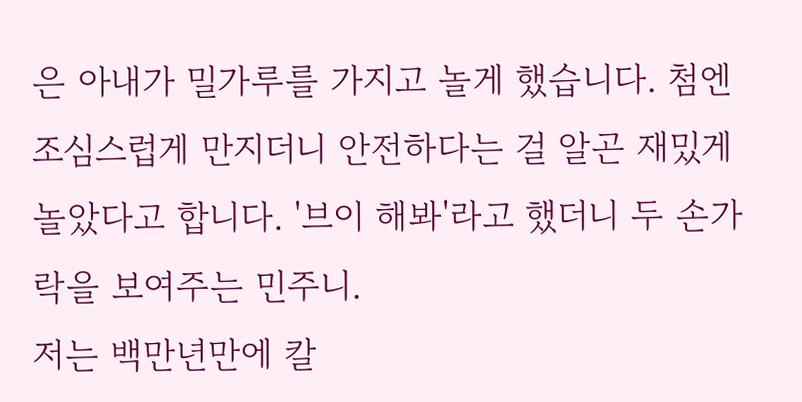은 아내가 밀가루를 가지고 놀게 했습니다. 첨엔 조심스럽게 만지더니 안전하다는 걸 알곤 재밌게 놀았다고 합니다. '브이 해봐'라고 했더니 두 손가락을 보여주는 민주니.
저는 백만년만에 칼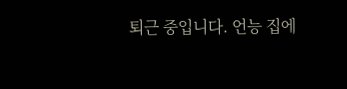퇴근 중입니다. 언능 집에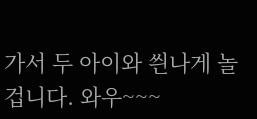가서 두 아이와 씐나게 놀겁니다. 와우~~~